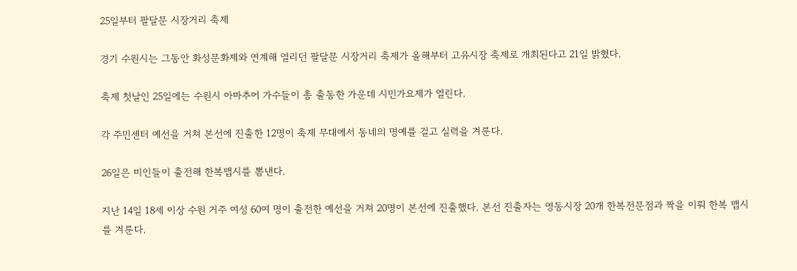25일부터 팔달문 시장거리 축제

경기 수원시는 그동안 화성문화제와 연계해 열리던 팔달문 시장거리 축제가 올해부터 고유시장 축제로 개최된다고 21일 밝혔다.

축제 첫날인 25일에는 수원시 아마추어 가수들이 총 출동한 가운데 시민가요제가 열린다.

각 주민센터 예선을 거쳐 본선에 진출한 12명이 축제 무대에서 동네의 명예를 걸고 실력을 겨룬다.

26일은 미인들이 출전해 한복맵시를 뽐낸다.

지난 14일 18세 이상 수원 거주 여성 60여 명이 출전한 예선을 거쳐 20명이 본선에 진출했다. 본선 진출자는 영동시장 20개 한복전문점과 짝을 이뤄 한복 맵시를 겨룬다.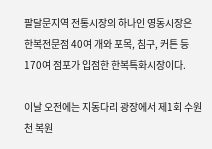팔달문지역 전통시장의 하나인 영동시장은 한복전문점 40여 개와 포목, 침구, 커튼 등 170여 점포가 입점한 한복특화시장이다.

이날 오전에는 지동다리 광장에서 제1회 수원천 복원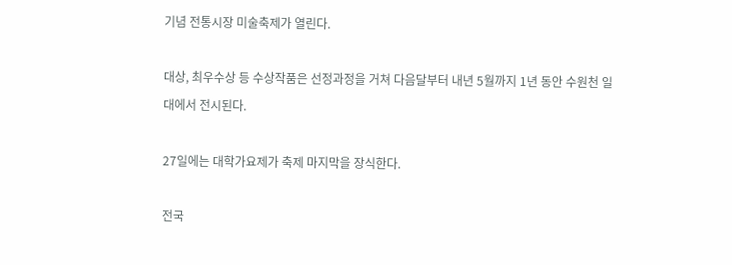기념 전통시장 미술축제가 열린다.

대상, 최우수상 등 수상작품은 선정과정을 거쳐 다음달부터 내년 5월까지 1년 동안 수원천 일대에서 전시된다.

27일에는 대학가요제가 축제 마지막을 장식한다.

전국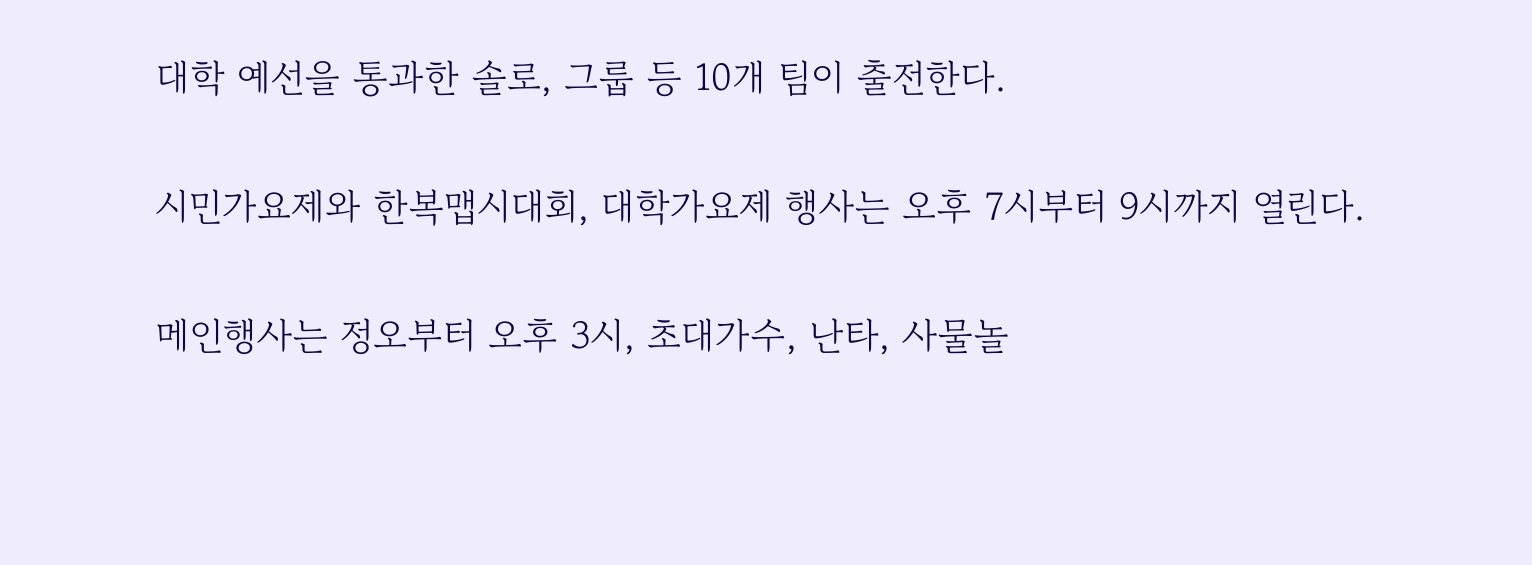대학 예선을 통과한 솔로, 그룹 등 10개 팀이 출전한다.

시민가요제와 한복맵시대회, 대학가요제 행사는 오후 7시부터 9시까지 열린다.

메인행사는 정오부터 오후 3시, 초대가수, 난타, 사물놀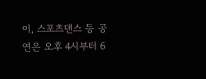이, 스포츠댄스 등 공연은 오후 4시부터 6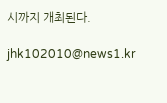시까지 개최된다.

jhk102010@news1.kr